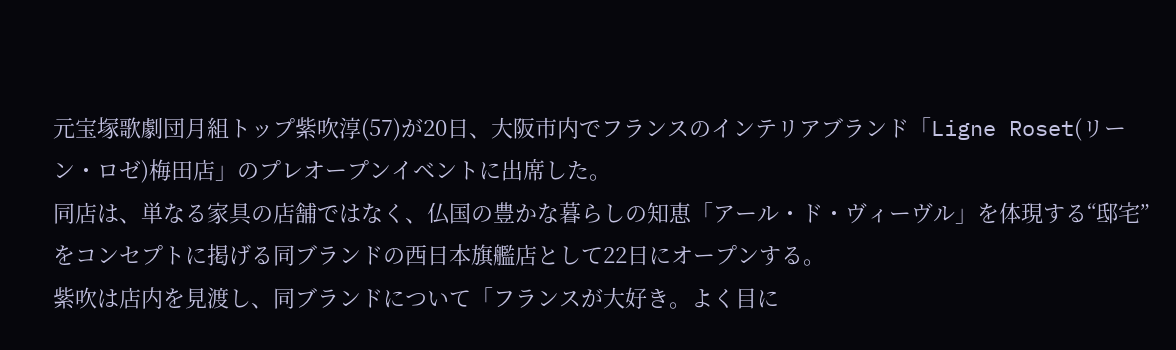元宝塚歌劇団月組トップ紫吹淳(57)が20日、大阪市内でフランスのインテリアブランド「Ligne Roset(リーン・ロゼ)梅田店」のプレオープンイベントに出席した。
同店は、単なる家具の店舗ではなく、仏国の豊かな暮らしの知恵「アール・ド・ヴィーヴル」を体現する“邸宅”をコンセプトに掲げる同ブランドの西日本旗艦店として22日にオープンする。
紫吹は店内を見渡し、同ブランドについて「フランスが大好き。よく目に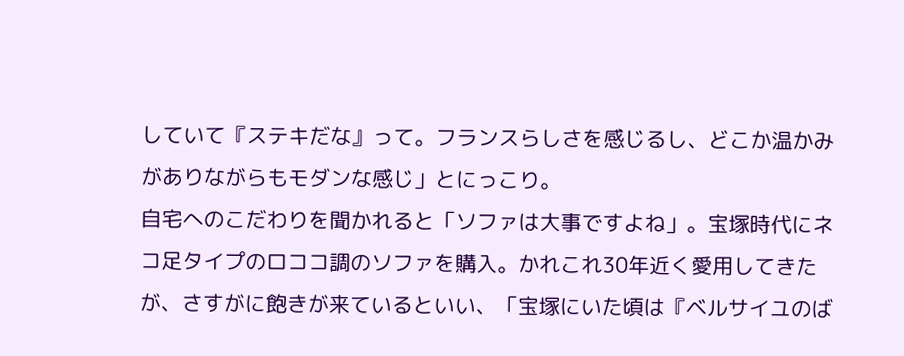していて『ステキだな』って。フランスらしさを感じるし、どこか温かみがありながらもモダンな感じ」とにっこり。
自宅へのこだわりを聞かれると「ソファは大事ですよね」。宝塚時代にネコ足タイプのロココ調のソファを購入。かれこれ30年近く愛用してきたが、さすがに飽きが来ているといい、「宝塚にいた頃は『ベルサイユのば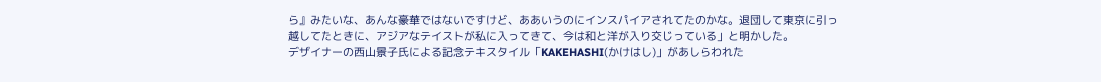ら』みたいな、あんな豪華ではないですけど、ああいうのにインスパイアされてたのかな。退団して東京に引っ越してたときに、アジアなテイストが私に入ってきて、今は和と洋が入り交じっている」と明かした。
デザイナーの西山景子氏による記念テキスタイル「KAKEHASHI(かけはし)」があしらわれた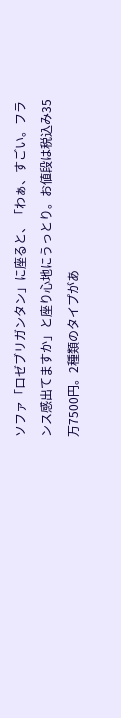ソファ「ロゼブリガンタン」に座ると、「わぁ、すごい。フランス感出てますか」と座り心地にうっとり。お値段は税込み35万7500円。2種類のタイプがあ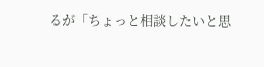るが「ちょっと相談したいと思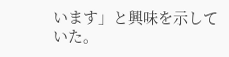います」と興味を示していた。